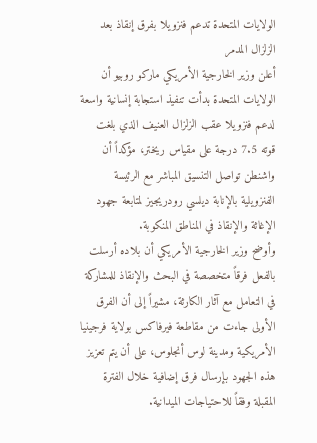الولايات المتحدة تدعم فنزويلا بفرق إنقاذ بعد الزلزال المدمر
أعلن وزير الخارجية الأمريكي ماركو روبيو أن الولايات المتحدة بدأت تنفيذ استجابة إنسانية واسعة لدعم فنزويلا عقب الزلزال العنيف الذي بلغت قوته 7.5 درجة على مقياس ريختر، مؤكداً أن واشنطن تواصل التنسيق المباشر مع الرئيسة الفنزويلية بالإنابة ديلسي رودريجيز لمتابعة جهود الإغاثة والإنقاذ في المناطق المنكوبة.
وأوضح وزير الخارجية الأمريكي أن بلاده أرسلت بالفعل فرقاً متخصصة في البحث والإنقاذ للمشاركة في التعامل مع آثار الكارثة، مشيراً إلى أن الفرق الأولى جاءت من مقاطعة فيرفاكس بولاية فرجينيا الأمريكية ومدينة لوس أنجلوس، على أن يتم تعزيز هذه الجهود بإرسال فرق إضافية خلال الفترة المقبلة وفقاً للاحتياجات الميدانية.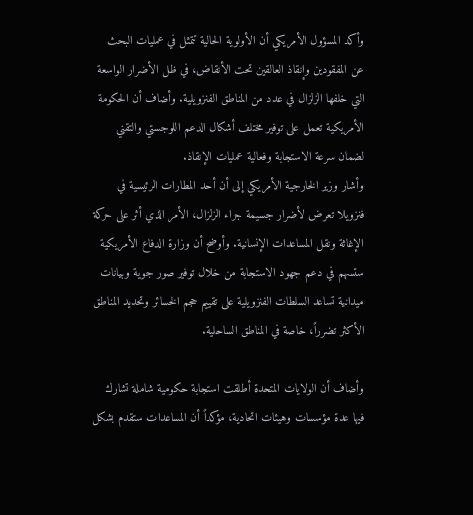وأكد المسؤول الأمريكي أن الأولوية الحالية تتمثل في عمليات البحث عن المفقودين وإنقاذ العالقين تحت الأنقاض، في ظل الأضرار الواسعة التي خلفها الزلزال في عدد من المناطق الفنزويلية. وأضاف أن الحكومة الأمريكية تعمل على توفير مختلف أشكال الدعم اللوجستي والتقني لضمان سرعة الاستجابة وفعالية عمليات الإنقاذ.
وأشار وزير الخارجية الأمريكي إلى أن أحد المطارات الرئيسية في فنزويلا تعرض لأضرار جسيمة جراء الزلزال، الأمر الذي أثر على حركة الإغاثة ونقل المساعدات الإنسانية. وأوضح أن وزارة الدفاع الأمريكية ستسهم في دعم جهود الاستجابة من خلال توفير صور جوية وبيانات ميدانية تساعد السلطات الفنزويلية على تقييم حجم الخسائر وتحديد المناطق الأكثر تضرراً، خاصة في المناطق الساحلية.

وأضاف أن الولايات المتحدة أطلقت استجابة حكومية شاملة تشارك فيها عدة مؤسسات وهيئات اتحادية، مؤكداً أن المساعدات ستقدم بشكل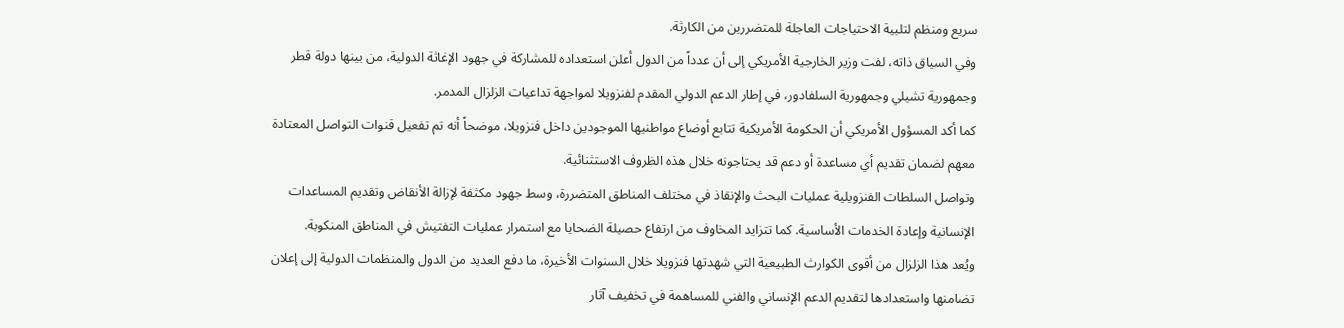سريع ومنظم لتلبية الاحتياجات العاجلة للمتضررين من الكارثة.
وفي السياق ذاته، لفت وزير الخارجية الأمريكي إلى أن عدداً من الدول أعلن استعداده للمشاركة في جهود الإغاثة الدولية، من بينها دولة قطر وجمهورية تشيلي وجمهورية السلفادور، في إطار الدعم الدولي المقدم لفنزويلا لمواجهة تداعيات الزلزال المدمر.
كما أكد المسؤول الأمريكي أن الحكومة الأمريكية تتابع أوضاع مواطنيها الموجودين داخل فنزويلا، موضحاً أنه تم تفعيل قنوات التواصل المعتادة معهم لضمان تقديم أي مساعدة أو دعم قد يحتاجونه خلال هذه الظروف الاستثنائية.
وتواصل السلطات الفنزويلية عمليات البحث والإنقاذ في مختلف المناطق المتضررة، وسط جهود مكثفة لإزالة الأنقاض وتقديم المساعدات الإنسانية وإعادة الخدمات الأساسية. كما تتزايد المخاوف من ارتفاع حصيلة الضحايا مع استمرار عمليات التفتيش في المناطق المنكوبة.
ويُعد هذا الزلزال من أقوى الكوارث الطبيعية التي شهدتها فنزويلا خلال السنوات الأخيرة، ما دفع العديد من الدول والمنظمات الدولية إلى إعلان تضامنها واستعدادها لتقديم الدعم الإنساني والفني للمساهمة في تخفيف آثار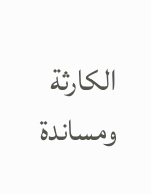الكارثة ومساندة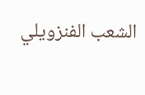الشعب الفنزويلي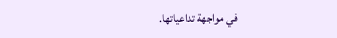في مواجهة تداعياتها.